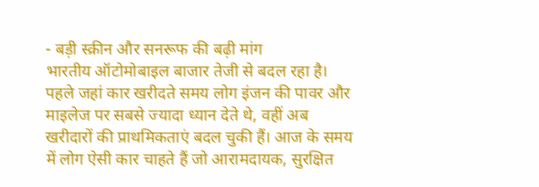- बड़ी स्क्रीन और सनरूफ की बढ़ी मांग
भारतीय ऑटोमोबाइल बाजार तेजी से बदल रहा है। पहले जहां कार खरीदते समय लोग इंजन की पावर और माइलेज पर सबसे ज्यादा ध्यान देते थे, वहीं अब खरीदारों की प्राथमिकताएं बदल चुकी हैं। आज के समय में लोग ऐसी कार चाहते हैं जो आरामदायक, सुरक्षित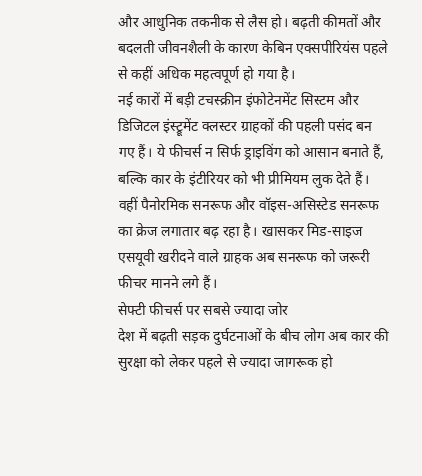और आधुनिक तकनीक से लैस हो। बढ़ती कीमतों और बदलती जीवनशैली के कारण केबिन एक्सपीरियंस पहले से कहीं अधिक महत्वपूर्ण हो गया है।
नई कारों में बड़ी टचस्क्रीन इंफोटेनमेंट सिस्टम और डिजिटल इंस्ट्रूमेंट क्लस्टर ग्राहकों की पहली पसंद बन गए हैं। ये फीचर्स न सिर्फ ड्राइविंग को आसान बनाते हैं, बल्कि कार के इंटीरियर को भी प्रीमियम लुक देते हैं। वहीं पैनोरमिक सनरूफ और वॉइस-असिस्टेड सनरूफ का क्रेज लगातार बढ़ रहा है। खासकर मिड-साइज एसयूवी खरीदने वाले ग्राहक अब सनरूफ को जरूरी फीचर मानने लगे हैं।
सेफ्टी फीचर्स पर सबसे ज्यादा जोर
देश में बढ़ती सड़क दुर्घटनाओं के बीच लोग अब कार की सुरक्षा को लेकर पहले से ज्यादा जागरूक हो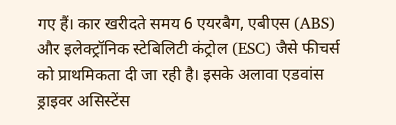गए हैं। कार खरीदते समय 6 एयरबैग, एबीएस (ABS) और इलेक्ट्रॉनिक स्टेबिलिटी कंट्रोल (ESC) जैसे फीचर्स को प्राथमिकता दी जा रही है। इसके अलावा एडवांस ड्राइवर असिस्टेंस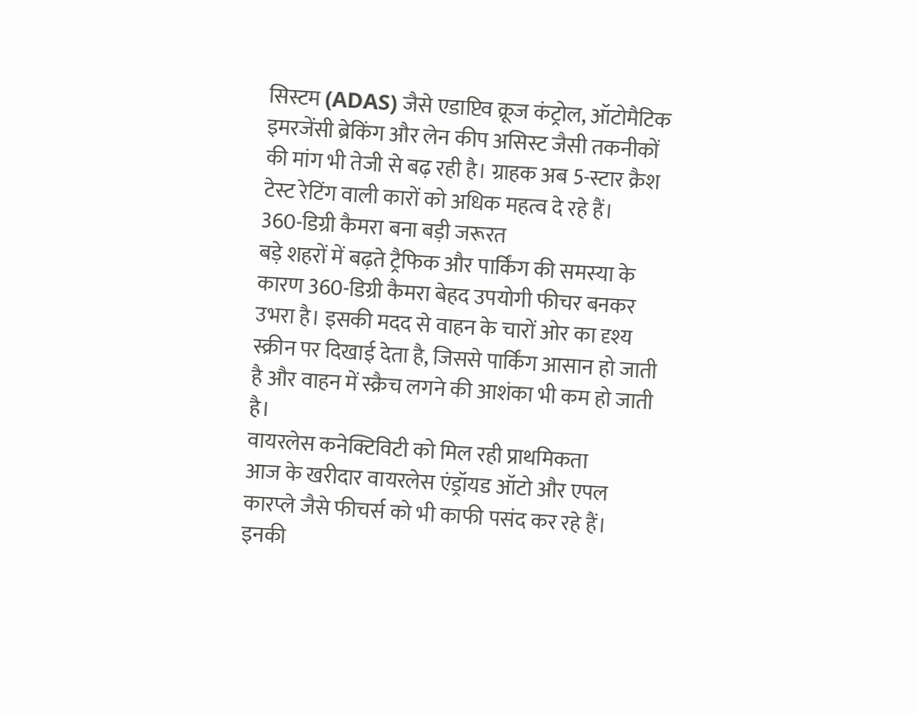सिस्टम (ADAS) जैसे एडाप्टिव क्रूज कंट्रोल, ऑटोमैटिक इमरजेंसी ब्रेकिंग और लेन कीप असिस्ट जैसी तकनीकों की मांग भी तेजी से बढ़ रही है। ग्राहक अब 5-स्टार क्रैश टेस्ट रेटिंग वाली कारों को अधिक महत्व दे रहे हैं।
360-डिग्री कैमरा बना बड़ी जरूरत
बड़े शहरों में बढ़ते ट्रैफिक और पार्किंग की समस्या के कारण 360-डिग्री कैमरा बेहद उपयोगी फीचर बनकर उभरा है। इसकी मदद से वाहन के चारों ओर का दृश्य स्क्रीन पर दिखाई देता है, जिससे पार्किंग आसान हो जाती है और वाहन में स्क्रैच लगने की आशंका भी कम हो जाती है।
वायरलेस कनेक्टिविटी को मिल रही प्राथमिकता
आज के खरीदार वायरलेस एंड्रॉयड ऑटो और एपल कारप्ले जैसे फीचर्स को भी काफी पसंद कर रहे हैं। इनकी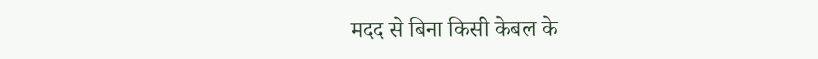मदद से बिना किसी केबल के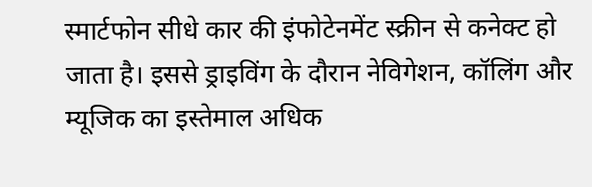स्मार्टफोन सीधे कार की इंफोटेनमेंट स्क्रीन से कनेक्ट हो जाता है। इससे ड्राइविंग के दौरान नेविगेशन, कॉलिंग और म्यूजिक का इस्तेमाल अधिक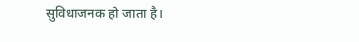सुविधाजनक हो जाता है।